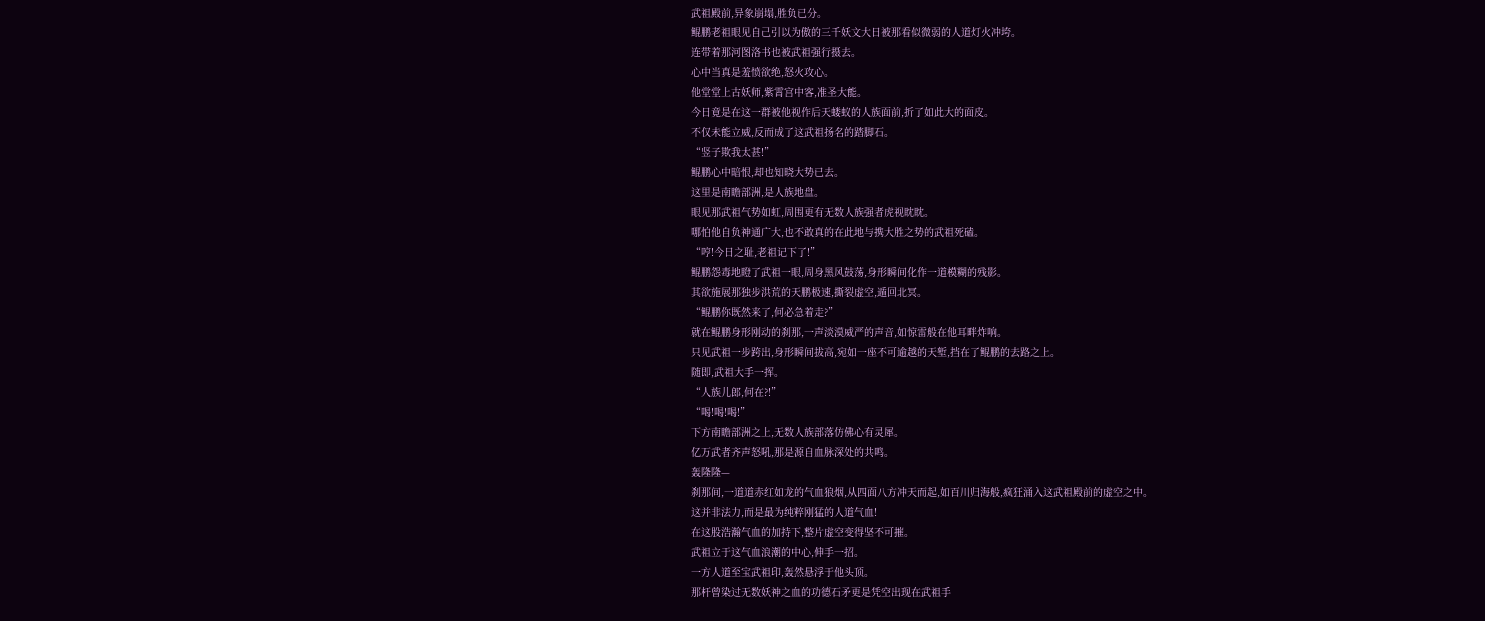武祖殿前,异象崩塌,胜负已分。
鲲鹏老祖眼见自己引以为傲的三千妖文大日被那看似微弱的人道灯火冲垮。
连带着那河图洛书也被武祖强行摄去。
心中当真是羞愤欲绝,怒火攻心。
他堂堂上古妖师,紫霄宫中客,准圣大能。
今日竟是在这一群被他视作后天蝼蚁的人族面前,折了如此大的面皮。
不仅未能立威,反而成了这武祖扬名的踏脚石。
“竖子欺我太甚!”
鲲鹏心中暗恨,却也知晓大势已去。
这里是南瞻部洲,是人族地盘。
眼见那武祖气势如虹,周围更有无数人族强者虎视眈眈。
哪怕他自负神通广大,也不敢真的在此地与携大胜之势的武祖死磕。
“哼!今日之耻,老祖记下了!”
鲲鹏怨毒地瞪了武祖一眼,周身黑风鼓荡,身形瞬间化作一道模糊的残影。
其欲施展那独步洪荒的天鹏极速,撕裂虚空,遁回北冥。
“鲲鹏你既然来了,何必急着走?”
就在鲲鹏身形刚动的刹那,一声淡漠威严的声音,如惊雷般在他耳畔炸响。
只见武祖一步跨出,身形瞬间拔高,宛如一座不可逾越的天堑,挡在了鲲鹏的去路之上。
随即,武祖大手一挥。
“人族儿郎,何在?!”
“喝!喝!喝!”
下方南瞻部洲之上,无数人族部落仿佛心有灵犀。
亿万武者齐声怒吼,那是源自血脉深处的共鸣。
轰隆隆—
刹那间,一道道赤红如龙的气血狼烟,从四面八方冲天而起,如百川归海般,疯狂涌入这武祖殿前的虚空之中。
这并非法力,而是最为纯粹刚猛的人道气血!
在这股浩瀚气血的加持下,整片虚空变得坚不可摧。
武祖立于这气血浪潮的中心,伸手一招。
一方人道至宝武祖印,轰然悬浮于他头顶。
那杆曾染过无数妖神之血的功德石矛更是凭空出现在武祖手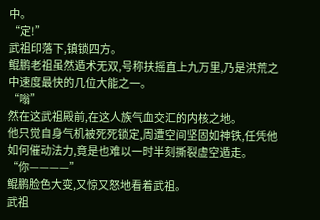中。
“定!”
武祖印落下,镇锁四方。
鲲鹏老祖虽然遁术无双,号称扶摇直上九万里,乃是洪荒之中速度最快的几位大能之一。
“嗡”
然在这武祖殿前,在这人族气血交汇的内核之地。
他只觉自身气机被死死锁定,周遭空间坚固如神铁,任凭他如何催动法力,竟是也难以一时半刻撕裂虚空遁走。
“你————”
鲲鹏脸色大变,又惊又怒地看着武祖。
武祖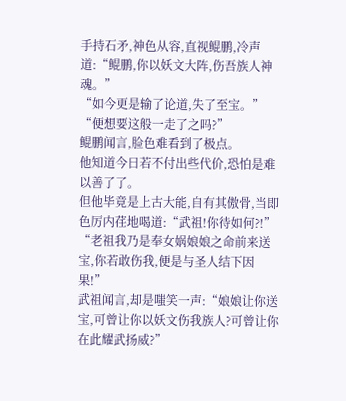手持石矛,神色从容,直视鲲鹏,冷声道:“鲲鹏,你以妖文大阵,伤吾族人神魂。”
“如今更是输了论道,失了至宝。”
“便想要这般一走了之吗?”
鲲鹏闻言,脸色难看到了极点。
他知道今日若不付出些代价,恐怕是难以善了了。
但他毕竟是上古大能,自有其傲骨,当即色厉内荏地喝道:“武祖!你待如何?!”
“老祖我乃是奉女娲娘娘之命前来送宝,你若敢伤我,便是与圣人结下因果!”
武祖闻言,却是嗤笑一声:“娘娘让你送宝,可曾让你以妖文伤我族人?可曾让你在此耀武扬威?”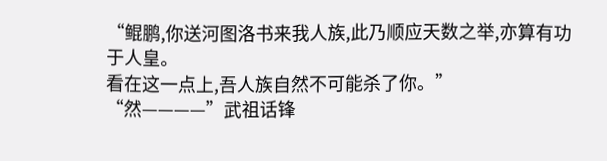“鲲鹏,你送河图洛书来我人族,此乃顺应天数之举,亦算有功于人皇。
看在这一点上,吾人族自然不可能杀了你。”
“然————”武祖话锋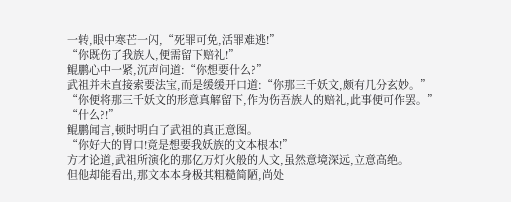一转,眼中寒芒一闪,“死罪可免,活罪难逃!”
“你既伤了我族人,便需留下赔礼!”
鲲鹏心中一紧,沉声问道:“你想要什么?”
武祖并未直接索要法宝,而是缓缓开口道:“你那三千妖文,颇有几分玄妙。”
“你便将那三千妖文的形意真解留下,作为伤吾族人的赔礼,此事便可作罢。”
“什么?!”
鲲鹏闻言,顿时明白了武祖的真正意图。
“你好大的胃口!竟是想要我妖族的文本根本!”
方才论道,武祖所演化的那亿万灯火般的人文,虽然意境深远,立意高绝。
但他却能看出,那文本本身极其粗糙简陋,尚处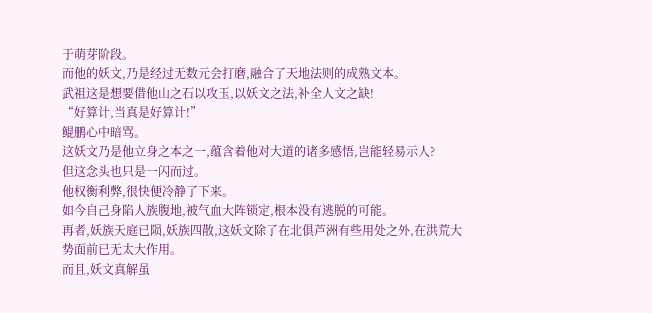于萌芽阶段。
而他的妖文,乃是经过无数元会打磨,融合了天地法则的成熟文本。
武祖这是想要借他山之石以攻玉,以妖文之法,补全人文之缺!
“好算计,当真是好算计!”
鲲鹏心中暗骂。
这妖文乃是他立身之本之一,蕴含着他对大道的诸多感悟,岂能轻易示人?
但这念头也只是一闪而过。
他权衡利弊,很快便冷静了下来。
如今自己身陷人族腹地,被气血大阵锁定,根本没有逃脱的可能。
再者,妖族天庭已陨,妖族四散,这妖文除了在北俱芦洲有些用处之外,在洪荒大势面前已无太大作用。
而且,妖文真解虽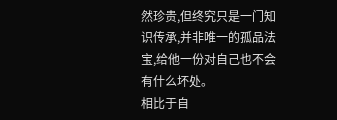然珍贵,但终究只是一门知识传承,并非唯一的孤品法宝,给他一份对自己也不会有什么坏处。
相比于自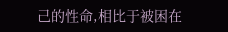己的性命,相比于被困在